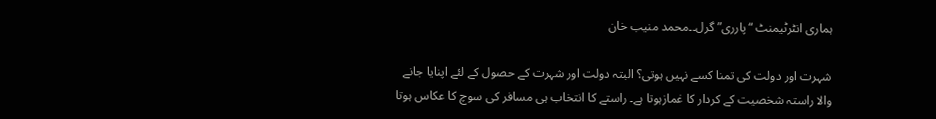ہماری انٹرٹیمنٹ “پارری” گرل۔۔محمد منیب خان

شہرت اور دولت کی تمنا کسے نہیں ہوتی؟ البتہ دولت اور شہرت کے حصول کے لئے اپنایا جانے والا راستہ شخصیت کے کردار کا غمازہوتا ہے۔ راستے کا انتخاب ہی مسافر کی سوچ کا عکاس ہوتا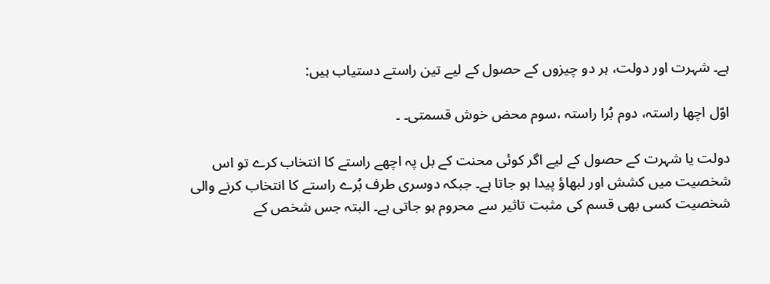ہے۔ شہرت اور دولت، ہر دو چیزوں کے حصول کے لیے تین راستے دستیاب ہیں:

اوّل اچھا راستہ، دوم بُرا راستہ ،سوم محض خوش قسمتی۔ ۔

دولت یا شہرت کے حصول کے لیے اگر کوئی محنت کے بل پہ اچھے راستے کا انتخاب کرے تو اس شخصیت میں کشش اور لبھاؤ پیدا ہو جاتا ہے۔ جبکہ دوسری طرف بُرے راستے کا انتخاب کرنے والی شخصیت کسی بھی قسم کی مثبت تاثیر سے محروم ہو جاتی ہے۔ البتہ جس شخص کے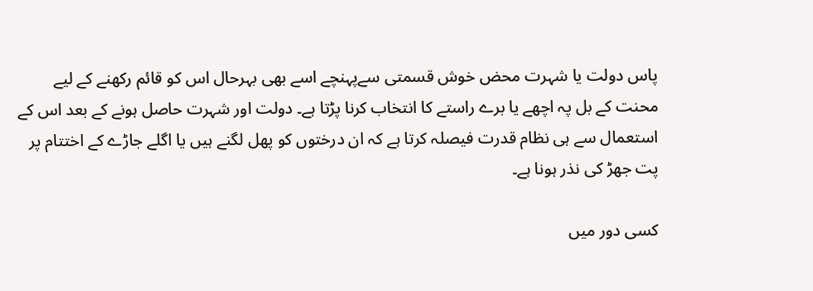پاس دولت یا شہرت محض خوش قسمتی سےپہنچے اسے بھی بہرحال اس کو قائم رکھنے کے لیے محنت کے بل پہ اچھے یا برے راستے کا انتخاب کرنا پڑتا ہے۔ دولت اور شہرت حاصل ہونے کے بعد اس کے استعمال سے ہی نظام قدرت فیصلہ کرتا ہے کہ ان درختوں کو پھل لگنے ہیں یا اگلے جاڑے کے اختتام پر پت جھڑ کی نذر ہونا ہے۔

کسی دور میں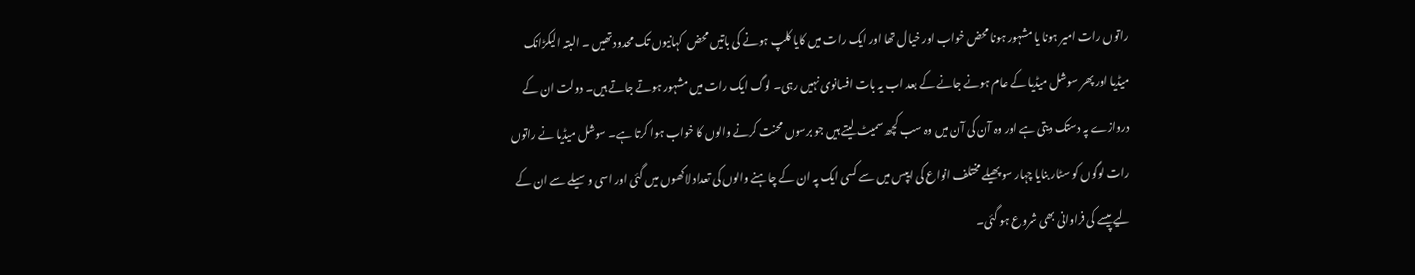راتوں رات امیر ہونا یا مشہور ہونا محض خواب اور خیال تھا اور ایک رات میں کایا کلپ ہونے کی باتیں محض  کہانیوں تک محدود تھیں ۔ البتہ الیکڑانک میڈیا اور پھر سوشل میڈیا کے عام ہونے جانے کے بعد اب یہ بات افسانوی نہیں رہی۔ لوگ ایک رات میں مشہور ہوتے جاتے ہیں۔ دولت ان کے دروازے پہ دستک دیتی ہے اور وہ آن کی آن میں وہ سب کچھ سمیٹ لیتے ہیں جو برسوں محنت کرنے والوں کا خواب ہوا کرتا ہے۔ سوشل میڈیا نے راتوں رات لوگوں کو سٹار بنایا چہار سو پھیلے مختلف انواع کی ایپس میں سے کسی ایک پہ ان کے چاہنے والوں کی تعداد لاکھوں میں گئی اور اسی وسیلے سے ان کے لیے پیسے کی فراوانی بھی شروع ہو گئی۔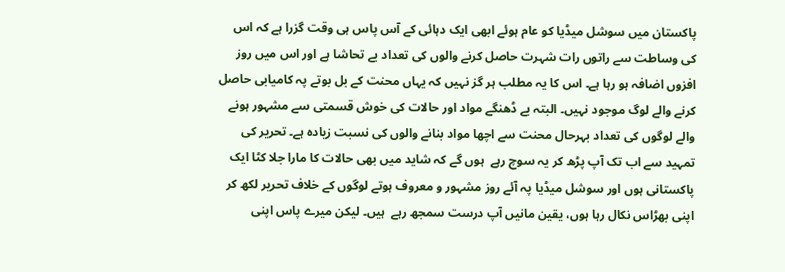پاکستان میں سوشل میڈیا کو عام ہوئے ابھی ایک دہائی کے آس پاس ہی وقت گزرا ہے کہ اس کی وساطت سے راتوں رات شہرت حاصل کرنے والوں کی تعداد بے تحاشا ہے اور اس میں روز افزوں اضافہ ہو رہا ہے۔ اس کا یہ مطلب ہر گز نہیں کہ یہاں محنت کے بل بوتے پہ کامیابی حاصل کرنے والے لوگ موجود نہیں۔ البتہ بے ڈھنگے مواد اور حالات کی خوش قسمتی سے مشہور ہونے والے لوگوں کی تعداد بہرحال محنت سے اچھا مواد بنانے والوں کی نسبت زیادہ ہے۔ تحریر کی تمہید سے اب تک آپ پڑھ کر یہ سوچ رہے  ہوں گے کہ شاید میں بھی حالات کا مارا جلا کٹا ایک پاکستانی ہوں اور سوشل میڈیا پہ آئے روز مشہور و معروف ہوتے لوگوں کے خلاف تحریر لکھ کر اپنی بھڑاس نکال رہا ہوں، یقین مانیں آپ درست سمجھ رہے  ہیں۔ لیکن میرے پاس اپنی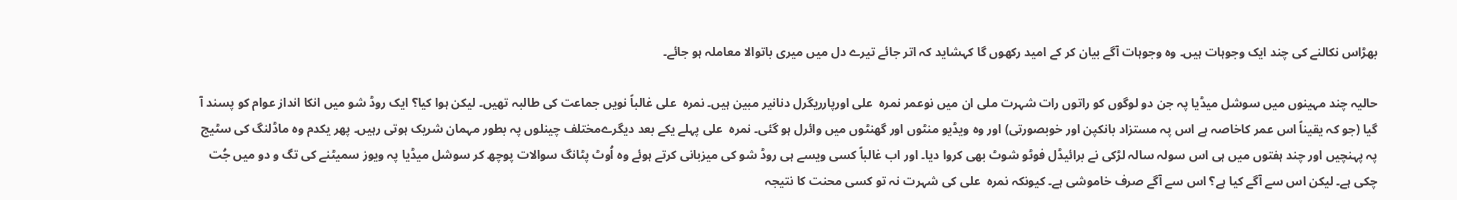بھڑاس نکالنے کی چند ایک وجوہات ہیں۔ وہ وجوہات آگے بیان کر کے امید رکھوں گا کہشاید کہ اتر جائے تیرے دل میں میری باتوالا معاملہ ہو جائے۔

حالیہ چند مہینوں میں سوشل میڈیا پہ جن دو لوگوں کو راتوں رات شہرت ملی ان میں نوعمر نمرہ  علی اورپارریگرل دنانیر مبین ہیں۔ نمرہ  علی غالباً نویں جماعت کی طالبہ تھیں۔ لیکن ہوا کیا؟ ایک روڈ شو میں انکا انداز عوام کو پسند آ گیا (جو کہ یقیناً اس عمر کاخاصہ ہے اس پہ مستزاد بانکپن اور خوبصورتی) اور وہ ویڈیو منٹوں اور گھنٹوں میں وائرل ہو گئی۔ نمرہ  علی پہلے یکے بعد دیگرےمختلف چینلوں پہ بطور مہمان شریک ہوتی رہیں۔ پھر یکدم وہ ماڈلنگ کی سٹیج پہ پہنچیں اور چند ہفتوں میں ہی اس سولہ سالہ لڑکی نے برائیڈل فوٹو شوٹ بھی کروا دیا۔ اور اب غالباً کسی ویسے ہی روڈ شو کی میزبانی کرتے ہوئے وہ اُوٹ پٹانگ سوالات پوچھ کر سوشل میڈیا پہ ویوز سمیٹنے کی تگ و دو میں جُت چکی ہے۔ لیکن اس سے آگے کیا ہے؟ اس سے آگے صرف خاموشی ہے۔ کیونکہ نمرہ  علی کی شہرت نہ تو کسی محنت کا نتیجہ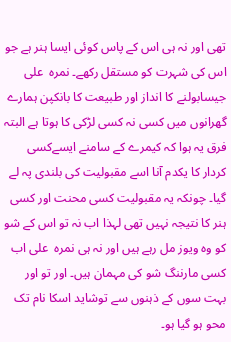تھی اور نہ ہی اس کے پاس کوئی ایسا ہنر ہے جو اس کی شہرت کو مستقل رکھے۔ نمرہ  علی جیسابولنے کا انداز اور طبیعت کا بانکپن ہمارے گھرانوں میں کسی نہ کسی لڑکی کا ہوتا ہے البتہ فرق یہ ہوا کہ کیمرے کے سامنے ایسےکسی کردار کا یکدم آنا اسے مقبولیت کی بلندی پہ لے گیا۔ چونکہ یہ مقبولیت کسی محنت اور کسی ہنر کا نتیجہ نہیں تھی لہذا اب نہ تو اس کے شو کو وہ ویوز مل رہے ہیں اور نہ ہی نمرہ  علی اب کسی مارننگ شو کی مہمان ہیں۔ اور تو اور بہت سوں کے ذہنوں سے توشاید اسکا نام تک محو ہو گیا ہو۔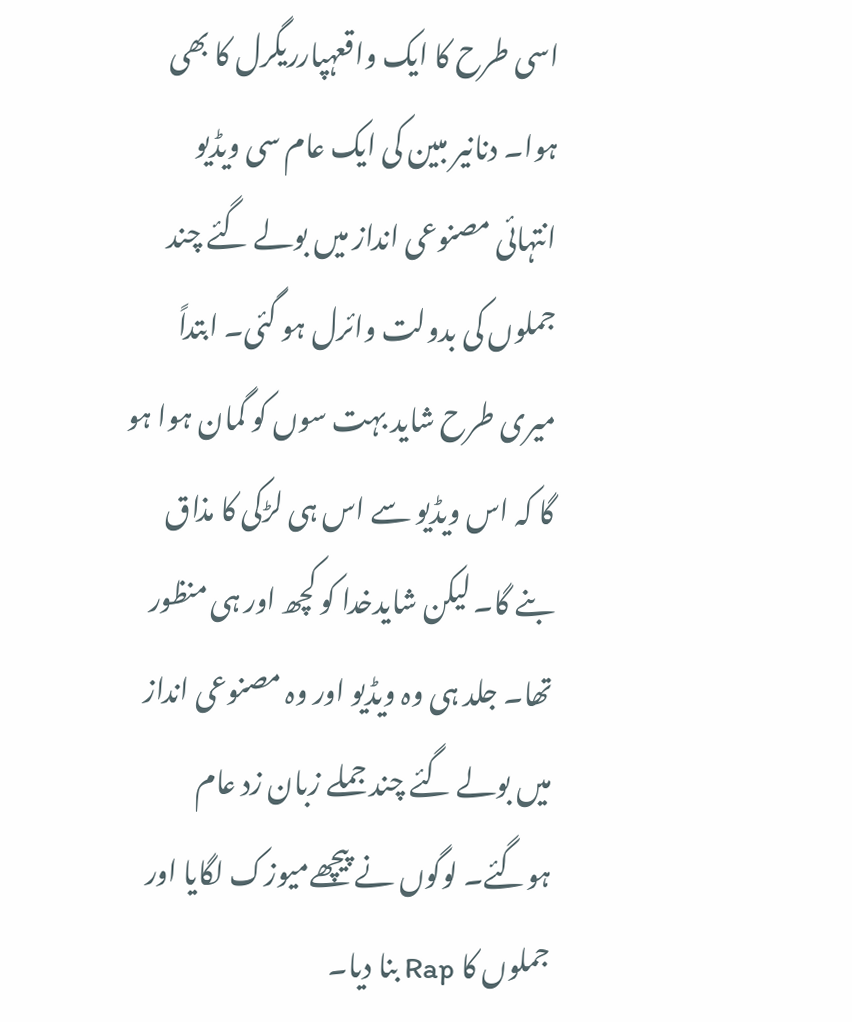اسی طرح کا ایک واقعہپارریگرل کا بھی ہوا۔ دنانیر مبین کی ایک عام سی ویڈیو انتہائی مصنوعی انداز میں بولے گئے چند جملوں کی بدولت وائرل ہو گئی۔ ابتداً میری طرح شاید بہت سوں کو گمان ہوا ہو گا کہ اس ویڈیو سے اس ہی لڑکی کا مذاق بنے گا۔ لیکن شایدخدا کو کچھ اور ہی منظور تھا۔ جلد ہی وہ ویڈیو اور وہ مصنوعی انداز میں بولے گئے چند جملے زبان زد عام ہوگئے۔ لوگوں نے پیچھےمیوزک لگایا اور جملوں کا Rap بنا دیا۔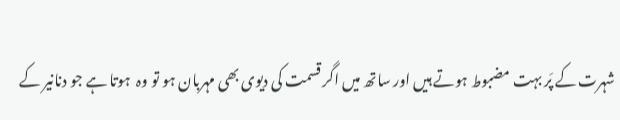شہرت کے پَر بہت مضبوط ہوتے ہیں اور ساتھ میں اگر قسمت کی دیوی بھی مہربان ہو تو وہ  ہوتا ہے جو دنانیر کے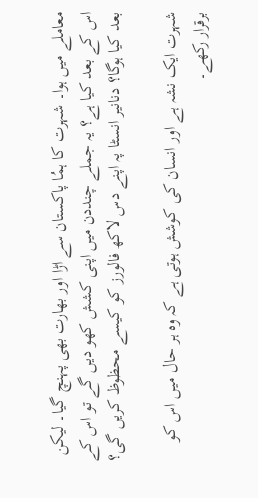معاملے میں ہوا۔ شہرت کا ہمُا پاکستان سے اڑا اور بھارت بھی پہنچ گیا۔ لیکن اس کے بعد کیا ہے؟ یہ جملے چنددن میں اپنی کشش کھو دیں گے تو اس کے بعد کیا ہوگا؟ دنانیر انسٹا پہ اپنے دس لاکھ فالورز کو کیسے محظوظ کریں گی؟

شہرت ایک نشہ ہے اور انسان کی کوشش ہوتی ہے کہ وہ ہر حال میں اس کو برقرار رکھے۔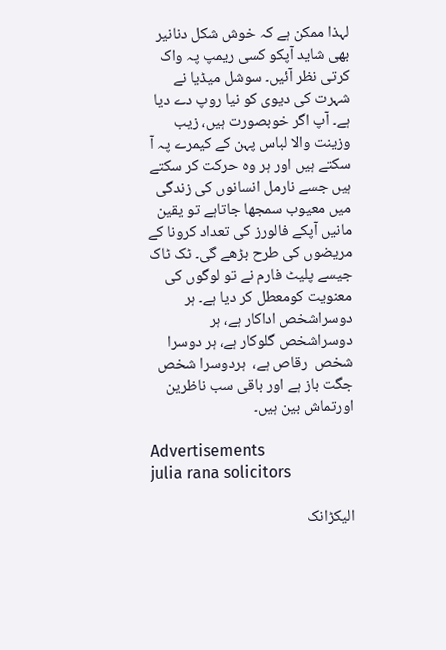لہذا ممکن ہے کہ خوش شکل دنانیر بھی شاید آپکو کسی ریمپ پہ واک کرتی نظر آئیں۔ سوشل میڈیا نے شہرت کی دیوی کو نیا روپ دے دیا ہے۔ آپ اگر خوبصورت ہیں، زیب وزینت والا لباس پہن کے کیمرے پہ آ سکتے ہیں اور ہر وہ حرکت کر سکتے ہیں جسے نارمل انسانوں کی زندگی میں معیوب سمجھا جاتاہے تو یقین مانیں آپکے فالورز کی تعداد کرونا کے مریضوں کی طرح بڑھے گی۔ ٹک ٹاک جیسے پلیٹ فارم نے تو لوگوں کی معنویت کومعطل کر دیا ہے۔ ہر  دوسراشخص اداکار ہے، ہر  دوسراشخص گلوکار ہے، ہر دوسرا شخص  رقاص ہے،  ہردوسرا شخص جگت باز ہے اور باقی سب ناظرین اورتماش بین ہیں۔

Advertisements
julia rana solicitors

الیکڑانک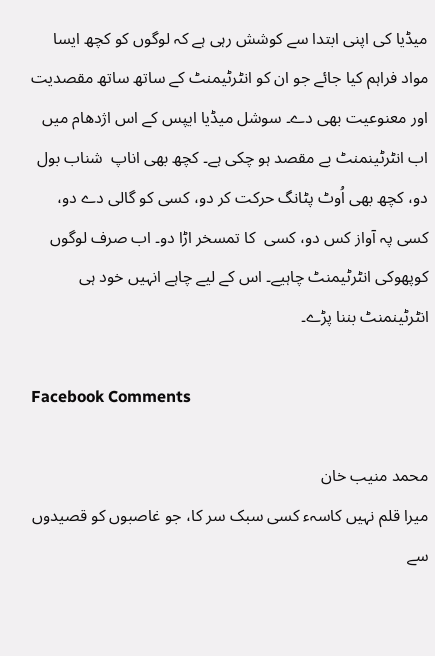میڈیا کی اپنی ابتدا سے کوشش رہی ہے کہ لوگوں کو کچھ ایسا مواد فراہم کیا جائے جو ان کو انٹرٹیمنٹ کے ساتھ ساتھ مقصدیت اور معنوعیت بھی دے۔ سوشل میڈیا ایپس کے اس اژدھام میں اب انٹرٹینمنٹ بے مقصد ہو چکی ہے۔ کچھ بھی اناپ  شناب بول دو، کچھ بھی اُوٹ پٹانگ حرکت کر دو، کسی کو گالی دے دو، کسی پہ آواز کس دو، کسی  کا تمسخر اڑا دو۔ اب صرف لوگوں کوپھوکی انٹرٹیمنٹ چاہیے۔ اس کے لیے چاہے انہیں خود ہی انٹرٹینمنٹ بننا پڑے۔

Facebook Comments

محمد منیب خان
میرا قلم نہیں کاسہء کسی سبک سر کا، جو غاصبوں کو قصیدوں سے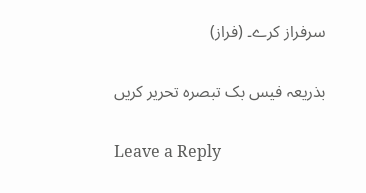سرفراز کرے۔ (فراز)

بذریعہ فیس بک تبصرہ تحریر کریں

Leave a Reply